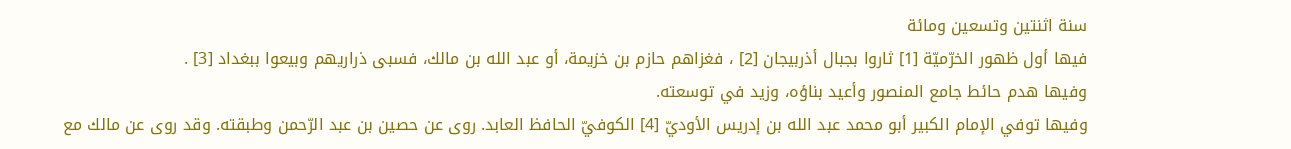سنة اثنتين وتسعين ومائة
فيها أول ظهور الخرّميّة [1] ثاروا بجبال أذربيجان [2] ، فغزاهم حازم بن خزيمة، أو عبد الله بن مالك، فسبى ذراريهم وبيعوا ببغداد [3] .
وفيها هدم حائط جامع المنصور وأعيد بناؤه، وزيد في توسعته.
وفيها توفي الإمام الكبير أبو محمد عبد الله بن إدريس الأوديّ [4] الكوفيّ الحافظ العابد. روى عن حصين بن عبد الرّحمن وطبقته. وقد روى عن مالك مع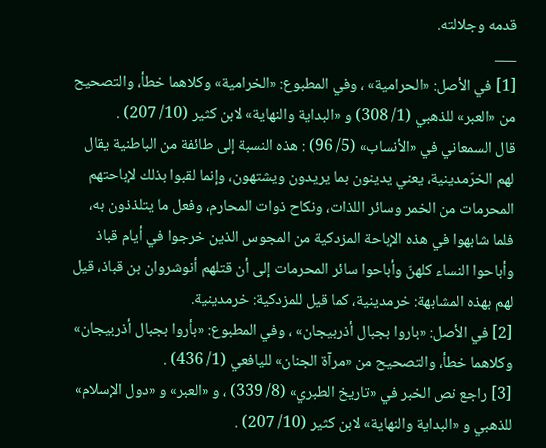قدمه وجلالته.
___
[1] في الأصل: «الحرامية» ، وفي المطبوع: «الخرامية» وكلاهما خطأ، والتصحيح من «العبر» للذهبي (1/ 308) و «البداية والنهاية» لابن كثير (10/ 207) .
قال السمعاني في «الأنساب» (5/ 96) : هذه النسبة إلى طائفة من الباطنية يقال لهم الخرّمدينية، يعني يدينون بما يريدون ويشتهون، وإنما لقبوا بذلك لإباحتهم المحرمات من الخمر وسائر اللذات، ونكاح ذوات المحارم، وفعل ما يتلذذون به، فلما شابهوا في هذه الإباحة المزدكية من المجوس الذين خرجوا في أيام قباذ وأباحوا النساء كلهنّ وأباحوا سائر المحرمات إلى أن قتلهم أنوشروان بن قباذ، قيل لهم بهذه المشابهة: خرمدينية، كما قيل للمزدكية: خرمدينية.
[2] في الأصل: «باروا بجبال أذربيجان» ، وفي المطبوع: «بأروا بجبال أذربيجان» وكلاهما خطأ، والتصحيح من «مرآة الجنان» لليافعي (1/ 436) .
[3] راجع نص الخبر في «تاريخ الطبري» (8/ 339) ، و «العبر» و «دول الإسلام» للذهبي و «البداية والنهاية» لابن كثير (10/ 207) .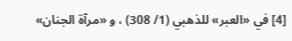[4] في «العبر» للذهبي (1/ 308) ، و «مرآة الجنان»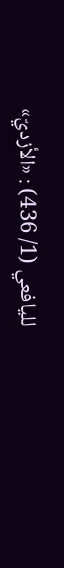لليافعي (1/ 436) : «الأزديّ»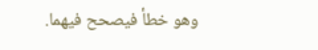وهو خطأ فيصحح فيهما.